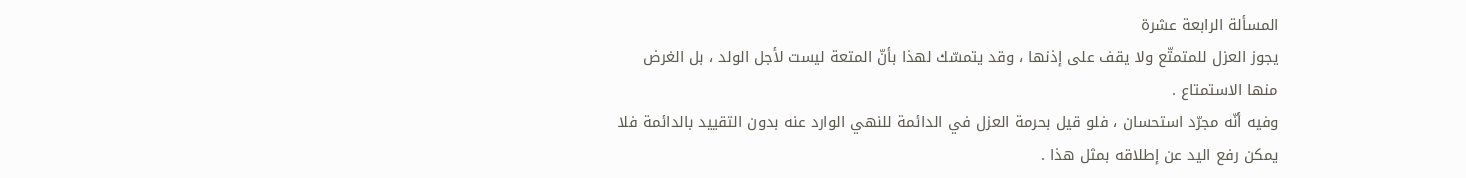المسألة الرابعة عشرة
يجوز العزل للمتمتّع ولا يقف على إذنها ، وقد يتمسّك لهذا بأنّ المتعة ليست لأجل الولد ، بل الغرض منها الاستمتاع .
وفيه أنّه مجرّد استحسان ، فلو قيل بحرمة العزل في الدائمة للنهي الوارد عنه بدون التقييد بالدائمة فلا يمكن رفع اليد عن إطلاقه بمثل هذا .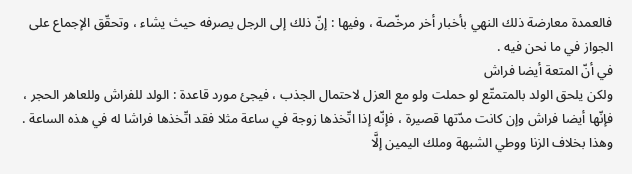فالعمدة معارضة ذلك النهي بأخبار أخر مرخّصة ، وفيها : إنّ ذلك إلى الرجل يصرفه حيث يشاء ، وتحقّق الإجماع على الجواز في ما نحن فيه .
في أنّ المتعة أيضا فراش
ولكن يلحق الولد بالمتمتّع لو حملت ولو مع العزل لاحتمال الجذب ، فيجئ مورد قاعدة : الولد للفراش وللعاهر الحجر ، فإنّها أيضا فراش وإن كانت مدّتها قصيرة ، فإنّه إذا اتّخذها زوجة في ساعة مثلا فقد اتّخذها فراشا له في هذه الساعة .
وهذا بخلاف الزنا ووطي الشبهة وملك اليمين إلَّا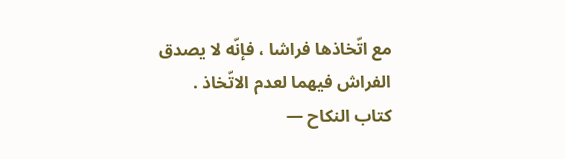مع اتّخاذها فراشا ، فإنّه لا يصدق الفراش فيهما لعدم الاتّخاذ .
كتاب النكاح —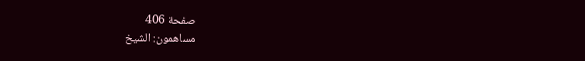صفحة 406
مساهمون: الشيخ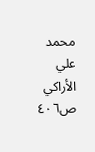محمد علي الأراكي
ص٤٠٦